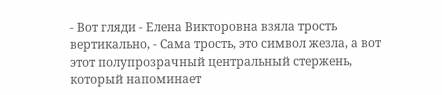- Вот гляди - Елена Викторовна взяла трость вертикально, - Сама трость, это символ жезла, а вот этот полупрозрачный центральный стержень, который напоминает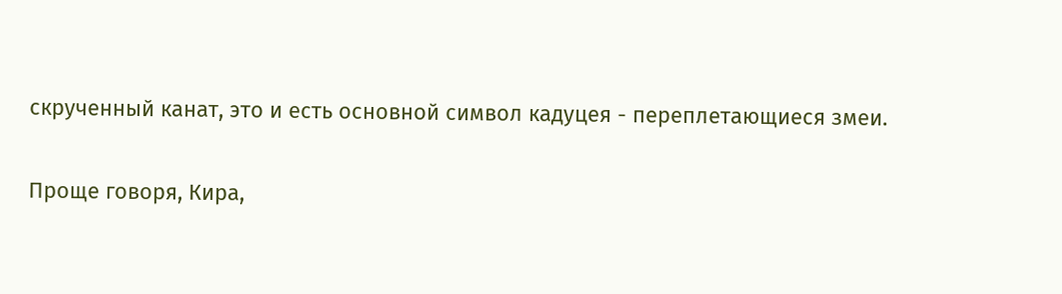скрученный канат, это и есть основной символ кадуцея - переплетающиеся змеи.

Проще говоря, Кира,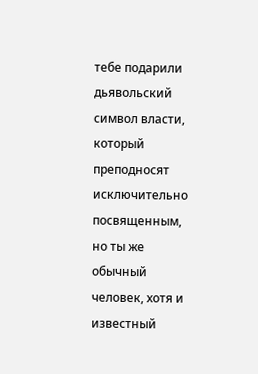тебе подарили дьявольский символ власти, который преподносят исключительно посвященным, но ты же обычный человек, хотя и известный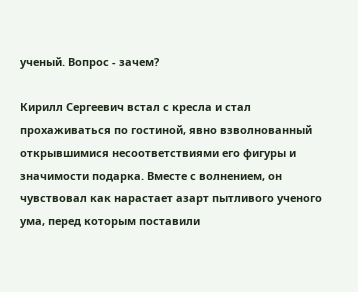ученый. Вопрос - зачем?

Кирилл Сергеевич встал с кресла и стал прохаживаться по гостиной, явно взволнованный открывшимися несоответствиями его фигуры и значимости подарка. Вместе с волнением, он чувствовал как нарастает азарт пытливого ученого ума, перед которым поставили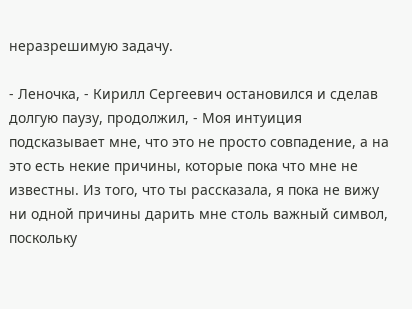неразрешимую задачу.

- Леночка, - Кирилл Сергеевич остановился и сделав долгую паузу, продолжил, - Моя интуиция подсказывает мне, что это не просто совпадение, а на это есть некие причины, которые пока что мне не известны. Из того, что ты рассказала, я пока не вижу ни одной причины дарить мне столь важный символ, поскольку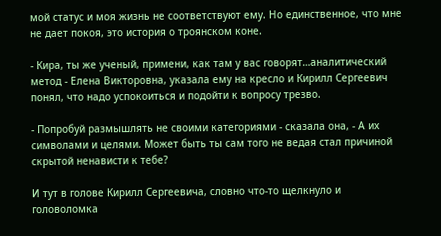мой статус и моя жизнь не соответствуют ему. Но единственное, что мне не дает покоя, это история о троянском коне.

- Кира, ты же ученый, примени, как там у вас говорят…аналитический метод - Елена Викторовна, указала ему на кресло и Кирилл Сергеевич понял, что надо успокоиться и подойти к вопросу трезво.

- Попробуй размышлять не своими категориями - сказала она, - А их символами и целями. Может быть ты сам того не ведая стал причиной скрытой ненависти к тебе?

И тут в голове Кирилл Сергеевича, словно что-то щелкнуло и головоломка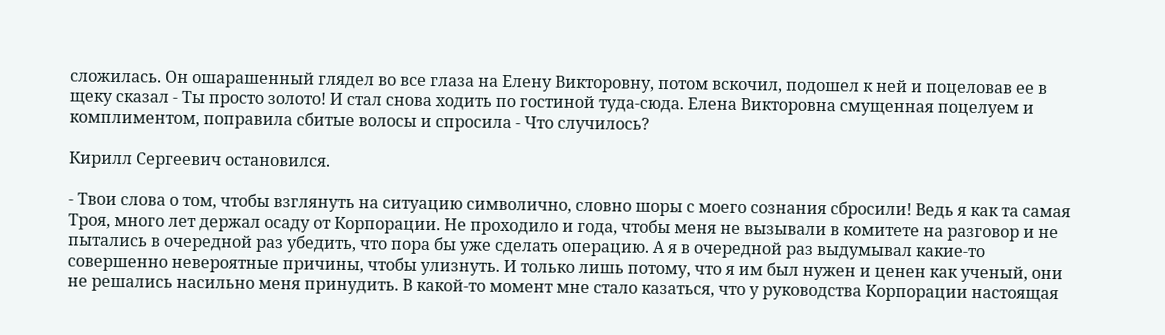сложилась. Он ошарашенный глядел во все глаза на Елену Викторовну, потом вскочил, подошел к ней и поцеловав ее в щеку сказал - Ты просто золото! И стал снова ходить по гостиной туда-сюда. Елена Викторовна смущенная поцелуем и комплиментом, поправила сбитые волосы и спросила - Что случилось?

Кирилл Сергеевич остановился.

- Твои слова о том, чтобы взглянуть на ситуацию символично, словно шоры с моего сознания сбросили! Ведь я как та самая Троя, много лет держал осаду от Корпорации. Не проходило и года, чтобы меня не вызывали в комитете на разговор и не пытались в очередной раз убедить, что пора бы уже сделать операцию. А я в очередной раз выдумывал какие-то совершенно невероятные причины, чтобы улизнуть. И только лишь потому, что я им был нужен и ценен как ученый, они не решались насильно меня принудить. В какой-то момент мне стало казаться, что у руководства Корпорации настоящая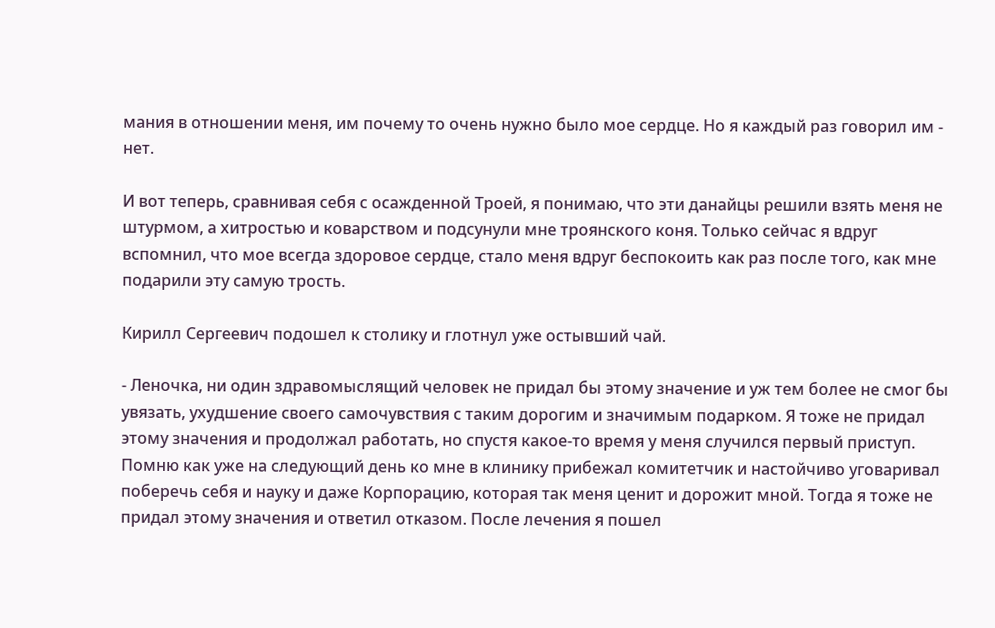мания в отношении меня, им почему то очень нужно было мое сердце. Но я каждый раз говорил им - нет.

И вот теперь, сравнивая себя с осажденной Троей, я понимаю, что эти данайцы решили взять меня не штурмом, а хитростью и коварством и подсунули мне троянского коня. Только сейчас я вдруг вспомнил, что мое всегда здоровое сердце, стало меня вдруг беспокоить как раз после того, как мне подарили эту самую трость.

Кирилл Сергеевич подошел к столику и глотнул уже остывший чай.

- Леночка, ни один здравомыслящий человек не придал бы этому значение и уж тем более не смог бы увязать, ухудшение своего самочувствия с таким дорогим и значимым подарком. Я тоже не придал этому значения и продолжал работать, но спустя какое-то время у меня случился первый приступ. Помню как уже на следующий день ко мне в клинику прибежал комитетчик и настойчиво уговаривал поберечь себя и науку и даже Корпорацию, которая так меня ценит и дорожит мной. Тогда я тоже не придал этому значения и ответил отказом. После лечения я пошел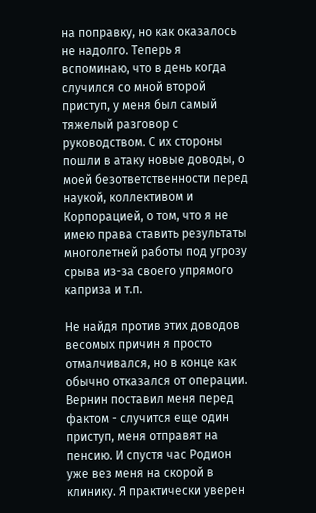на поправку, но как оказалось не надолго. Теперь я вспоминаю, что в день когда случился со мной второй приступ, у меня был самый тяжелый разговор с руководством. С их стороны пошли в атаку новые доводы, о моей безответственности перед наукой, коллективом и Корпорацией, о том, что я не имею права ставить результаты многолетней работы под угрозу срыва из-за своего упрямого каприза и т.п.

Не найдя против этих доводов весомых причин я просто отмалчивался, но в конце как обычно отказался от операции. Вернин поставил меня перед фактом - случится еще один приступ, меня отправят на пенсию. И спустя час Родион уже вез меня на скорой в клинику. Я практически уверен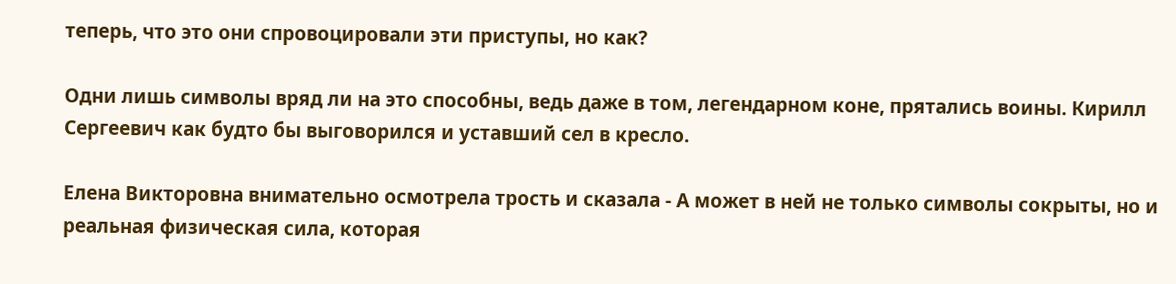теперь, что это они спровоцировали эти приступы, но как?

Одни лишь символы вряд ли на это способны, ведь даже в том, легендарном коне, прятались воины. Кирилл Сергеевич как будто бы выговорился и уставший сел в кресло.

Елена Викторовна внимательно осмотрела трость и сказала - А может в ней не только символы сокрыты, но и реальная физическая сила, которая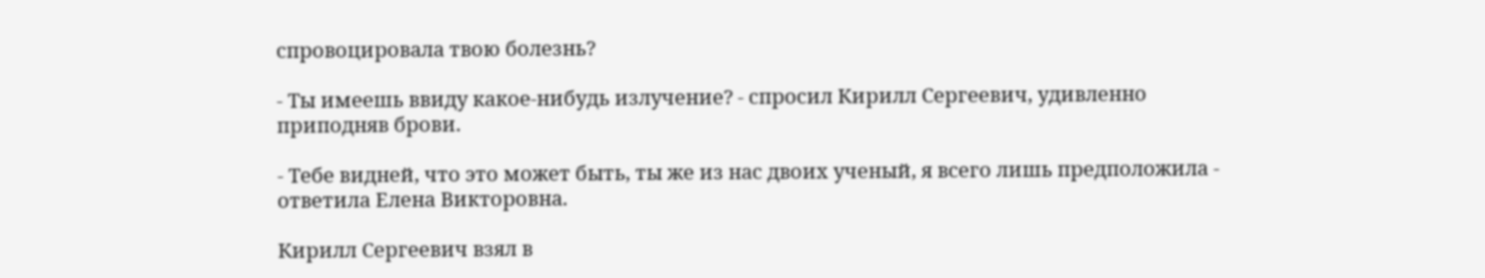спровоцировала твою болезнь?

- Ты имеешь ввиду какое-нибудь излучение? - спросил Кирилл Сергеевич, удивленно приподняв брови.

- Тебе видней, что это может быть, ты же из нас двоих ученый, я всего лишь предположила - ответила Елена Викторовна.

Кирилл Сергеевич взял в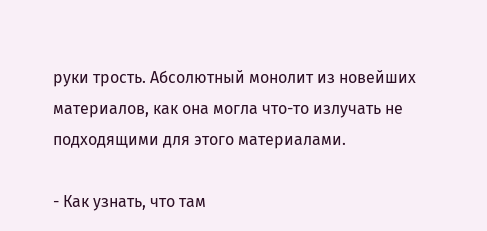руки трость. Абсолютный монолит из новейших материалов, как она могла что-то излучать не подходящими для этого материалами.

- Как узнать, что там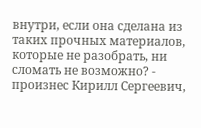внутри, если она сделана из таких прочных материалов, которые не разобрать, ни сломать не возможно? - произнес Кирилл Сергеевич,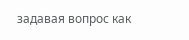задавая вопрос как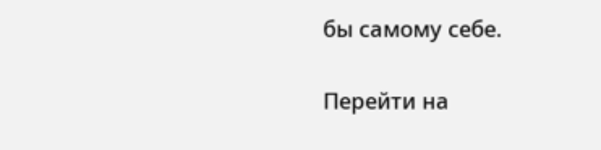бы самому себе.

Перейти на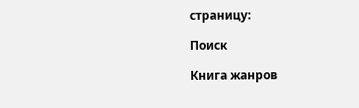страницу:

Поиск

Книга жанров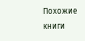Похожие книги